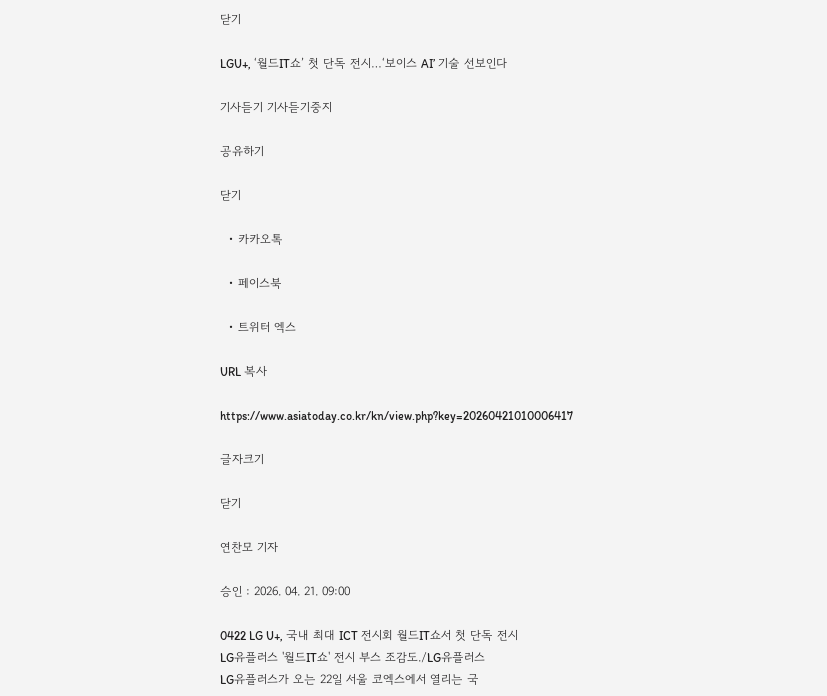닫기

LGU+, ‘월드IT쇼’ 첫 단독 전시…‘보이스 AI’ 기술 선보인다

기사듣기 기사듣기중지

공유하기

닫기

  • 카카오톡

  • 페이스북

  • 트위터 엑스

URL 복사

https://www.asiatoday.co.kr/kn/view.php?key=20260421010006417

글자크기

닫기

연찬모 기자

승인 : 2026. 04. 21. 09:00

0422 LG U+, 국내 최대 ICT 전시회 월드IT쇼서 첫 단독 전시
LG유플러스 '월드IT쇼' 전시 부스 조감도./LG유플러스
LG유플러스가 오는 22일 서울 코엑스에서 열리는 국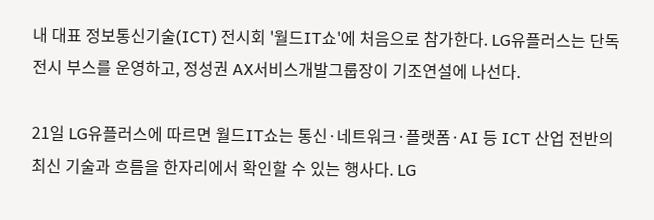내 대표 정보통신기술(ICT) 전시회 '월드IT쇼'에 처음으로 참가한다. LG유플러스는 단독 전시 부스를 운영하고, 정성권 AX서비스개발그룹장이 기조연설에 나선다.

21일 LG유플러스에 따르면 월드IT쇼는 통신·네트워크·플랫폼·AI 등 ICT 산업 전반의 최신 기술과 흐름을 한자리에서 확인할 수 있는 행사다. LG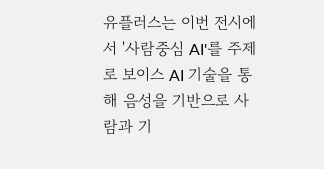유플러스는 이번 전시에서 '사람중심 AI'를 주제로 보이스 AI 기술을 통해 음성을 기반으로 사람과 기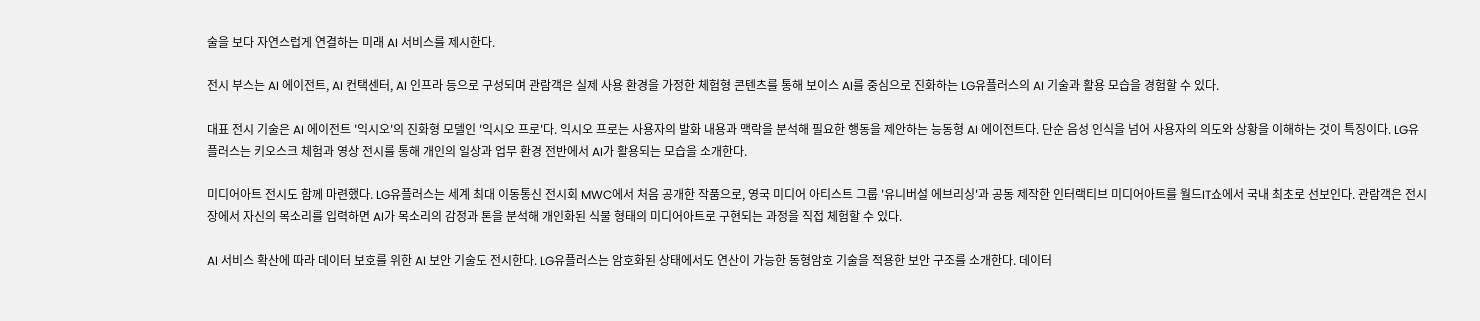술을 보다 자연스럽게 연결하는 미래 AI 서비스를 제시한다.

전시 부스는 AI 에이전트, AI 컨택센터, AI 인프라 등으로 구성되며 관람객은 실제 사용 환경을 가정한 체험형 콘텐츠를 통해 보이스 AI를 중심으로 진화하는 LG유플러스의 AI 기술과 활용 모습을 경험할 수 있다.

대표 전시 기술은 AI 에이전트 '익시오'의 진화형 모델인 '익시오 프로'다. 익시오 프로는 사용자의 발화 내용과 맥락을 분석해 필요한 행동을 제안하는 능동형 AI 에이전트다. 단순 음성 인식을 넘어 사용자의 의도와 상황을 이해하는 것이 특징이다. LG유플러스는 키오스크 체험과 영상 전시를 통해 개인의 일상과 업무 환경 전반에서 AI가 활용되는 모습을 소개한다.

미디어아트 전시도 함께 마련했다. LG유플러스는 세계 최대 이동통신 전시회 MWC에서 처음 공개한 작품으로, 영국 미디어 아티스트 그룹 '유니버설 에브리싱'과 공동 제작한 인터랙티브 미디어아트를 월드IT쇼에서 국내 최초로 선보인다. 관람객은 전시장에서 자신의 목소리를 입력하면 AI가 목소리의 감정과 톤을 분석해 개인화된 식물 형태의 미디어아트로 구현되는 과정을 직접 체험할 수 있다.

AI 서비스 확산에 따라 데이터 보호를 위한 AI 보안 기술도 전시한다. LG유플러스는 암호화된 상태에서도 연산이 가능한 동형암호 기술을 적용한 보안 구조를 소개한다. 데이터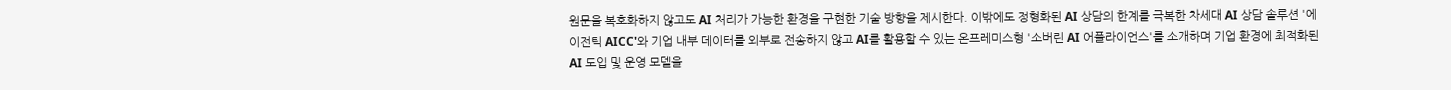원문을 복호화하지 않고도 AI 처리가 가능한 환경을 구현한 기술 방향을 제시한다. 이밖에도 정형화된 AI 상담의 한계를 극복한 차세대 AI 상담 솔루션 '에이전틱 AICC'와 기업 내부 데이터를 외부로 전송하지 않고 AI를 활용할 수 있는 온프레미스형 '소버린 AI 어플라이언스'를 소개하며 기업 환경에 최적화된 AI 도입 및 운영 모델을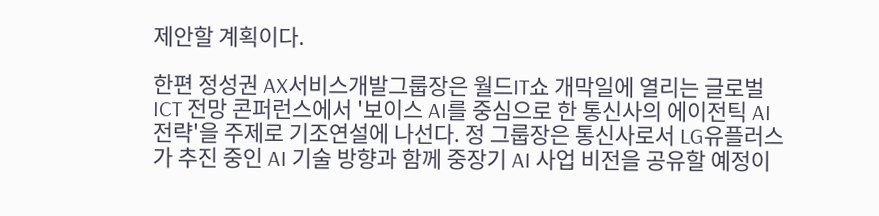제안할 계획이다.

한편 정성권 AX서비스개발그룹장은 월드IT쇼 개막일에 열리는 글로벌 ICT 전망 콘퍼런스에서 '보이스 AI를 중심으로 한 통신사의 에이전틱 AI 전략'을 주제로 기조연설에 나선다. 정 그룹장은 통신사로서 LG유플러스가 추진 중인 AI 기술 방향과 함께 중장기 AI 사업 비전을 공유할 예정이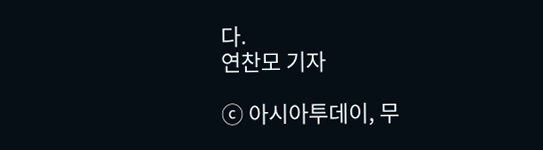다.
연찬모 기자

ⓒ 아시아투데이, 무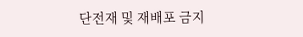단전재 및 재배포 금지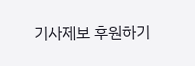기사제보 후원하기